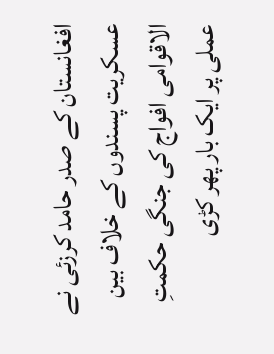افغانستان کے صدر حامد کرزئی نے عسکریت پسندوں کے خلاف بین الاقوامی افواج کی جنگی حکمتِ عملی پر ایک بار پھر کڑی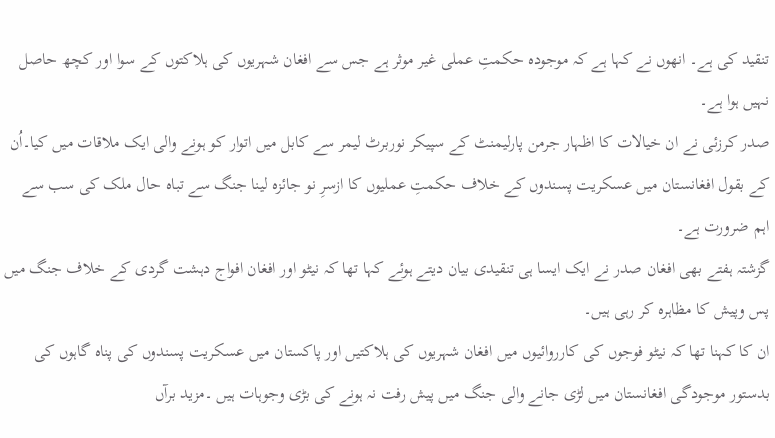تنقید کی ہے۔ انھوں نے کہا ہے کہ موجودہ حکمتِ عملی غیر موثر ہے جس سے افغان شہریوں کی ہلاکتوں کے سوا اور کچھ حاصل نہیں ہوا ہے۔
صدر کرزئی نے ان خیالات کا اظہار جرمن پارلیمنٹ کے سپیکر نوربرٹ لیمر سے کابل میں اتوار کو ہونے والی ایک ملاقات میں کیا۔اُن کے بقول افغانستان میں عسکریت پسندوں کے خلاف حکمتِ عملیوں کا ازسرِ نو جائزہ لینا جنگ سے تباہ حال ملک کی سب سے اہم ضرورت ہے۔
گزشتہ ہفتے بھی افغان صدر نے ایک ایسا ہی تنقیدی بیان دیتے ہوئے کہا تھا کہ نیٹو اور افغان افواج دہشت گردی کے خلاف جنگ میں پس وپیش کا مظاہرہ کر رہی ہیں۔
ان کا کہنا تھا کہ نیٹو فوجوں کی کارروائیوں میں افغان شہریوں کی ہلاکتیں اور پاکستان میں عسکریت پسندوں کی پناہ گاہوں کی بدستور موجودگی افغانستان میں لڑی جانے والی جنگ میں پیش رفت نہ ہونے کی بڑی وجوہات ہیں ۔مزید برآں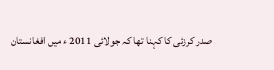صدر کرزئی کا کہنا تھا کہ جولائی 2011 ء میں افغانستان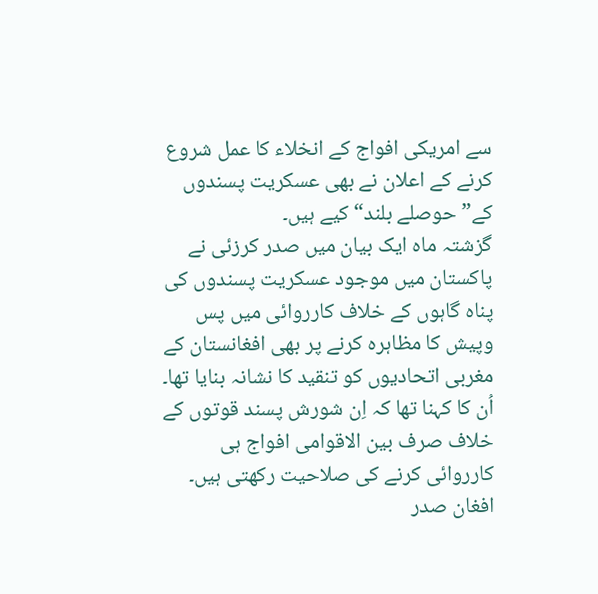سے امریکی افواج کے انخلاء کا عمل شروع کرنے کے اعلان نے بھی عسکریت پسندوں کے” حوصلے بلند“ کیے ہیں۔
گزشتہ ماہ ایک بیان میں صدر کرزئی نے پاکستان میں موجود عسکریت پسندوں کی پناہ گاہوں کے خلاف کارروائی میں پس وپیش کا مظاہرہ کرنے پر بھی افغانستان کے مغربی اتحادیوں کو تنقید کا نشانہ بنایا تھا۔
اُن کا کہنا تھا کہ اِن شورش پسند قوتوں کے خلاف صرف بین الاقوامی افواج ہی کارروائی کرنے کی صلاحیت رکھتی ہیں۔ افغان صدر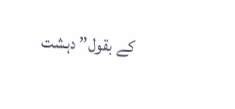کے بقول” دہشت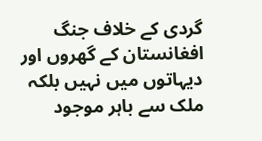گردی کے خلاف جنگ افغانستان کے گھروں اور دیہاتوں میں نہیں بلکہ ملک سے باہر موجود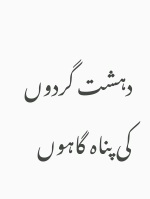دہشت گردوں کی پناہ گاہوں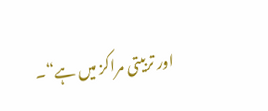اور تربیتی مراکز میں ہے“۔